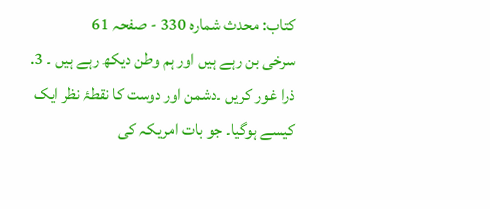کتاب: محدث شمارہ 330 - صفحہ 61
سرخی بن رہے ہیں اور ہم وطن دیکھ رہے ہیں ۔ 3. ذرا غور کریں ۔دشمن اور دوست کا نقطۂ نظر ایک کیسے ہوگیا۔ جو بات امریکہ کی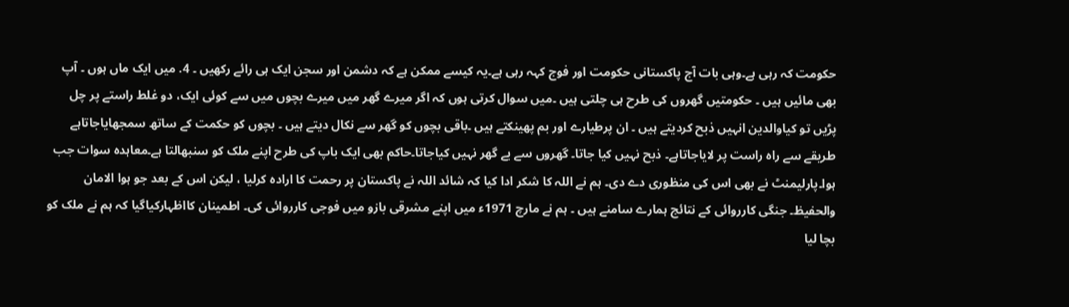حکومت کہ رہی ہے۔وہی بات آج پاکستانی حکومت اور فوج کہہ رہی ہے۔یہ کیسے ممکن ہے کہ دشمن اور سجن ایک ہی رائے رکھیں ۔ 4. میں ایک ماں ہوں ۔ آپ بھی مائیں ہیں ۔ حکومتیں گھروں کی طرح ہی چلتی ہیں ۔میں سوال کرتی ہوں کہ اگر میرے گھر میں میرے بچوں میں سے کوئی ایک، دو غلط راستے پر چل پڑیں تو کیاوالدین انہیں ذبح کردیتے ہیں ۔ ان پرطیارے اور بم پھینکتے ہیں ۔باقی بچوں کو گھر سے نکال دیتے ہیں ۔ بچوں کو حکمت کے ساتھ سمجھایاجاتاہے طریقے سے راہ راست پر لایاجاتاہے۔ ذبح نہیں کیا جاتا۔ گھروں سے بے گھر نہیں کیاجاتا۔حاکم بھی ایک باپ کی طرح اپنے ملک کو سنبھالتا ہے۔معاہدہ سوات جب ہوا۔پارلیمنٹ نے بھی اس کی منظوری دے دی۔ ہم نے اللہ کا شکر ادا کیا کہ شائد اللہ نے پاکستان پر رحمت کا ارادہ کرلیا ، لیکن اس کے بعد جو ہوا الامان والحفیظ۔ جنگی کارروائی کے نتائج ہمارے سامنے ہیں ۔ ہم نے مارچ 1971ء میں اپنے مشرقی بازو میں فوجی کارروائی کی۔ اطمینان کااظہارکیاگیا کہ ہم نے ملک کو بچا لیا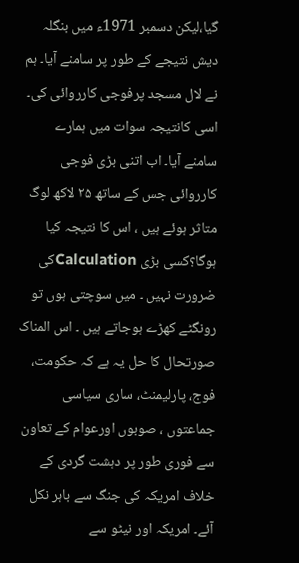گیا،لیکن دسمبر 1971ء میں بنگلہ دیش نتیجے کے طور پر سامنے آیا۔ ہم نے لال مسجد پرفوجی کارروائی کی۔ اسی کانتیجہ سوات میں ہمارے سامنے آیا۔ اب اتنی بڑی فوجی کارروائی جس کے ساتھ ۲۵ لاکھ لوگ متاثر ہوئے ہیں ، اس کا نتیجہ کیا ہوگا؟کسی بڑی Calculationکی ضرورت نہیں ۔ میں سوچتی ہوں تو رونگٹے کھڑے ہوجاتے ہیں ۔ اس المناک صورتحال کا حل یہ ہے کہ حکومت، فوج، پارلیمنٹ، ساری سیاسی جماعتوں ، صوبوں اورعوام کے تعاون سے فوری طور پر دہشت گردی کے خلاف امریکہ کی جنگ سے باہر نکل آئے۔ امریکہ اور نیٹو سے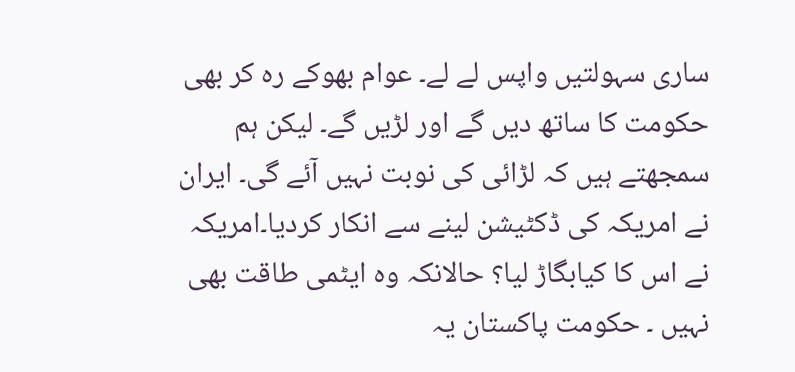ساری سہولتیں واپس لے لے۔ عوام بھوکے رہ کر بھی حکومت کا ساتھ دیں گے اور لڑیں گے۔ لیکن ہم سمجھتے ہیں کہ لڑائی کی نوبت نہیں آئے گی۔ ایران نے امریکہ کی ڈکٹیشن لینے سے انکار کردیا۔امریکہ نے اس کا کیابگاڑ لیا؟ حالانکہ وہ ایٹمی طاقت بھی نہیں ۔ حکومت پاکستان یہ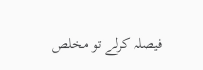فیصلہ کرلے تو مخلص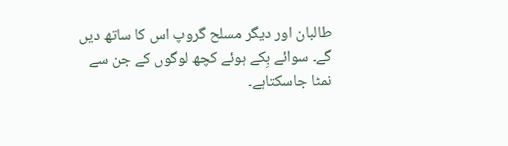طالبان اور دیگر مسلح گروپ اس کا ساتھ دیں گے۔ سوائے بِکے ہوئے کچھ لوگوں کے جن سے نمٹا جاسکتاہے۔